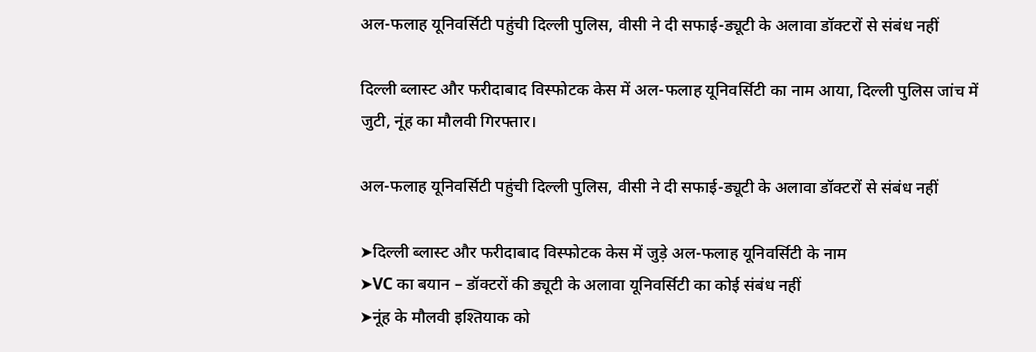अल-फलाह यूनिवर्सिटी पहुंची दिल्ली पुलिस, वीसी ने दी सफाई-ड्यूटी के अलावा डॉक्टरों से संबंध नहीं

दिल्ली ब्लास्ट और फरीदाबाद विस्फोटक केस में अल-फलाह यूनिवर्सिटी का नाम आया, दिल्ली पुलिस जांच में जुटी, नूंह का मौलवी गिरफ्तार।

अल-फलाह यूनिवर्सिटी पहुंची दिल्ली पुलिस, वीसी ने दी सफाई-ड्यूटी के अलावा डॉक्टरों से संबंध नहीं

➤दिल्ली ब्लास्ट और फरीदाबाद विस्फोटक केस में जुड़े अल-फलाह यूनिवर्सिटी के नाम
➤VC का बयान – डॉक्टरों की ड्यूटी के अलावा यूनिवर्सिटी का कोई संबंध नहीं
➤नूंह के मौलवी इश्तियाक को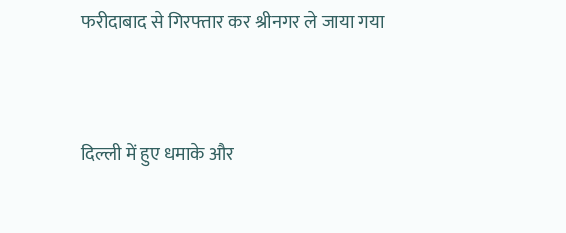फरीदाबाद से गिरफ्तार कर श्रीनगर ले जाया गया


दिल्ली में हुए धमाके और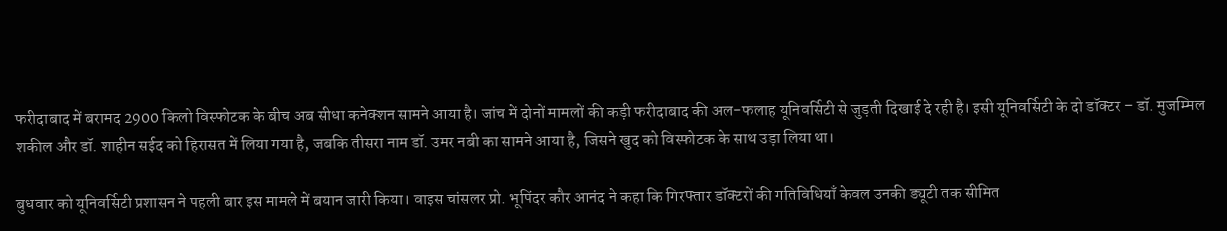फरीदाबाद में बरामद 2900 किलो विस्फोटक के बीच अब सीधा कनेक्शन सामने आया है। जांच में दोनों मामलों की कड़ी फरीदाबाद की अल-फलाह यूनिवर्सिटी से जुड़ती दिखाई दे रही है। इसी यूनिवर्सिटी के दो डॉक्टर – डॉ. मुजम्मिल शकील और डॉ. शाहीन सईद को हिरासत में लिया गया है, जबकि तीसरा नाम डॉ. उमर नबी का सामने आया है, जिसने खुद को विस्फोटक के साथ उड़ा लिया था।

बुधवार को यूनिवर्सिटी प्रशासन ने पहली बार इस मामले में बयान जारी किया। वाइस चांसलर प्रो. भूपिंदर कौर आनंद ने कहा कि गिरफ्तार डॉक्टरों की गतिविधियाँ केवल उनकी ड्यूटी तक सीमित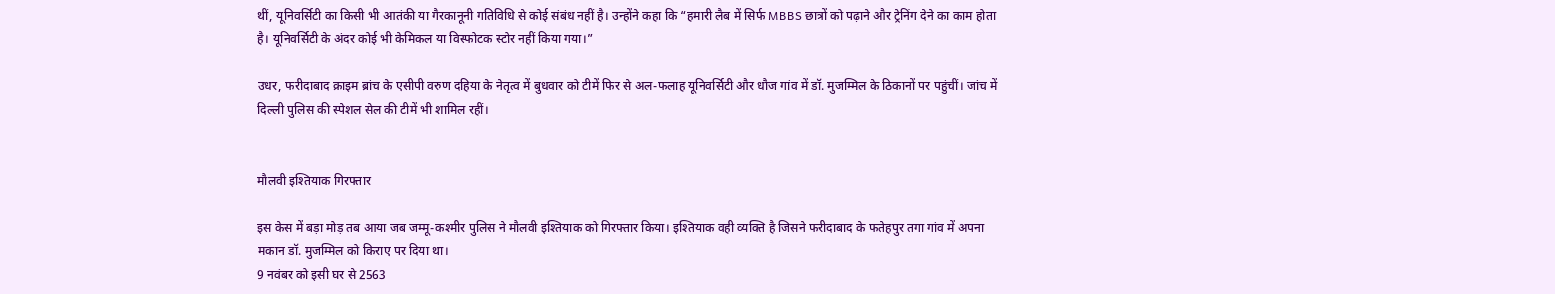थीं, यूनिवर्सिटी का किसी भी आतंकी या गैरकानूनी गतिविधि से कोई संबंध नहीं है। उन्होंने कहा कि “हमारी लैब में सिर्फ MBBS छात्रों को पढ़ाने और ट्रेनिंग देने का काम होता है। यूनिवर्सिटी के अंदर कोई भी केमिकल या विस्फोटक स्टोर नहीं किया गया।”

उधर, फरीदाबाद क्राइम ब्रांच के एसीपी वरुण दहिया के नेतृत्व में बुधवार को टीमें फिर से अल-फलाह यूनिवर्सिटी और धौज गांव में डॉ. मुजम्मिल के ठिकानों पर पहुंचीं। जांच में दिल्ली पुलिस की स्पेशल सेल की टीमें भी शामिल रहीं।


मौलवी इश्तियाक गिरफ्तार

इस केस में बड़ा मोड़ तब आया जब जम्मू-कश्मीर पुलिस ने मौलवी इश्तियाक को गिरफ्तार किया। इश्तियाक वही व्यक्ति है जिसने फरीदाबाद के फतेहपुर तगा गांव में अपना मकान डॉ. मुजम्मिल को किराए पर दिया था।
9 नवंबर को इसी घर से 2563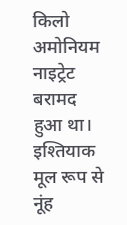किलो अमोनियम नाइट्रेट बरामद हुआ था। इश्तियाक मूल रूप से नूंह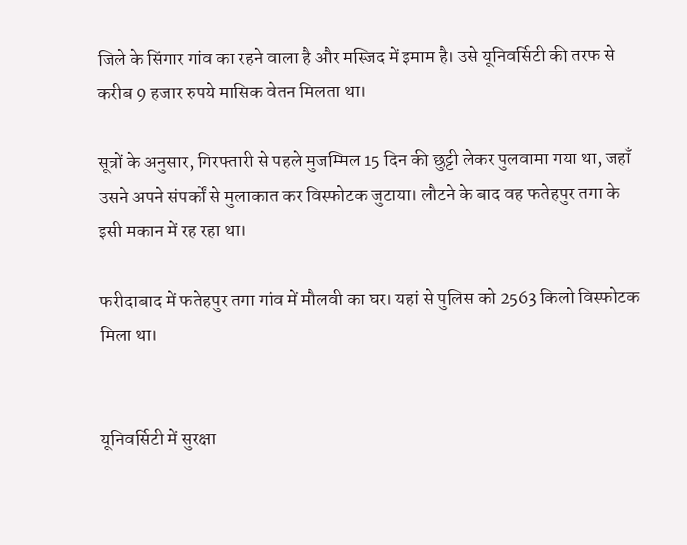जिले के सिंगार गांव का रहने वाला है और मस्जिद में इमाम है। उसे यूनिवर्सिटी की तरफ से करीब 9 हजार रुपये मासिक वेतन मिलता था।

सूत्रों के अनुसार, गिरफ्तारी से पहले मुजम्मिल 15 दिन की छुट्टी लेकर पुलवामा गया था, जहाँ उसने अपने संपर्कों से मुलाकात कर विस्फोटक जुटाया। लौटने के बाद वह फतेहपुर तगा के इसी मकान में रह रहा था।

फरीदाबाद में फतेहपुर तगा गांव में मौलवी का घर। यहां से पुलिस को 2563 किलो विस्फोटक मिला था।


यूनिवर्सिटी में सुरक्षा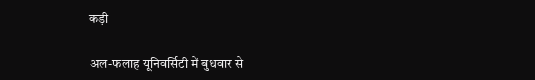कड़ी

अल-फलाह यूनिवर्सिटी में बुधवार से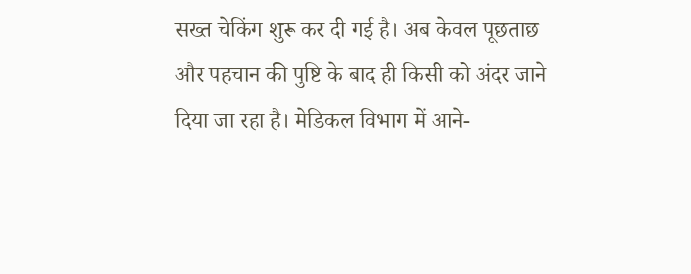सख्त चेकिंग शुरू कर दी गई है। अब केवल पूछताछ और पहचान की पुष्टि के बाद ही किसी को अंदर जाने दिया जा रहा है। मेडिकल विभाग में आने-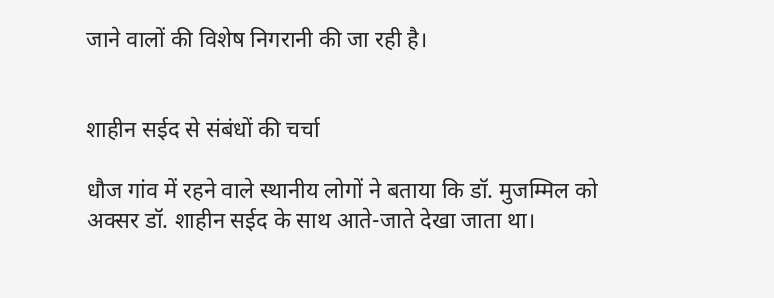जाने वालों की विशेष निगरानी की जा रही है।


शाहीन सईद से संबंधों की चर्चा

धौज गांव में रहने वाले स्थानीय लोगों ने बताया कि डॉ. मुजम्मिल को अक्सर डॉ. शाहीन सईद के साथ आते-जाते देखा जाता था।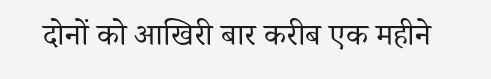दोनों को आखिरी बार करीब एक महीने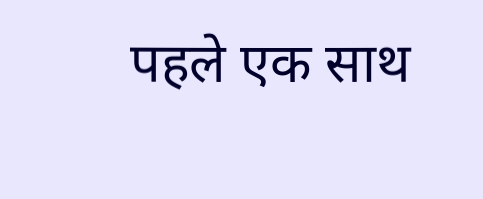पहले एक साथ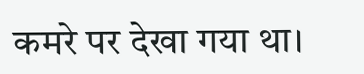कमरे पर देखा गया था।